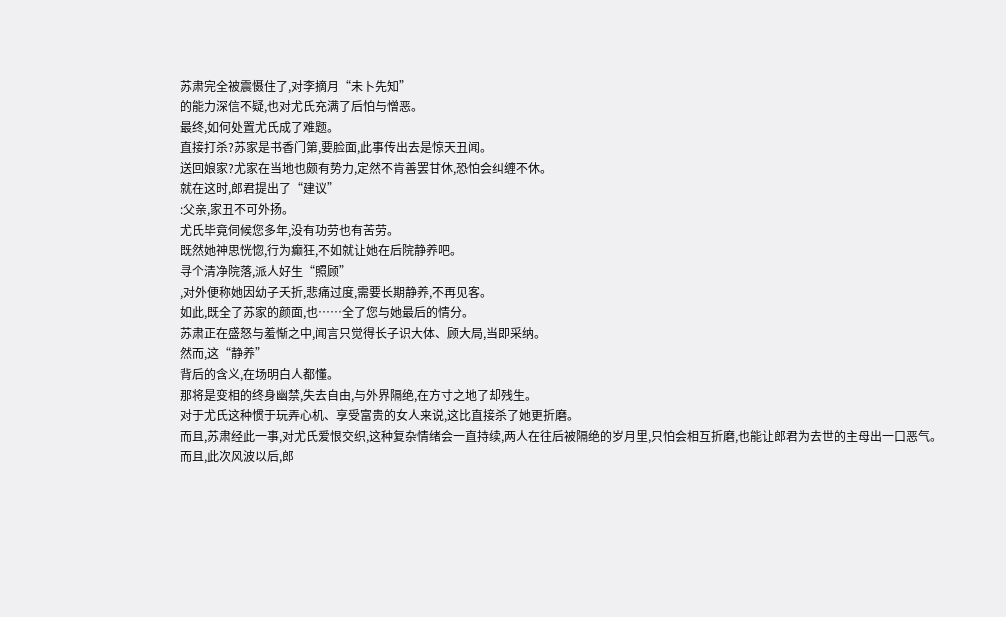苏肃完全被震慑住了,对李摘月“未卜先知”
的能力深信不疑,也对尤氏充满了后怕与憎恶。
最终,如何处置尤氏成了难题。
直接打杀?苏家是书香门第,要脸面,此事传出去是惊天丑闻。
送回娘家?尤家在当地也颇有势力,定然不肯善罢甘休,恐怕会纠缠不休。
就在这时,郎君提出了“建议”
:父亲,家丑不可外扬。
尤氏毕竟伺候您多年,没有功劳也有苦劳。
既然她神思恍惚,行为癫狂,不如就让她在后院静养吧。
寻个清净院落,派人好生“照顾”
,对外便称她因幼子夭折,悲痛过度,需要长期静养,不再见客。
如此,既全了苏家的颜面,也……全了您与她最后的情分。
苏肃正在盛怒与羞惭之中,闻言只觉得长子识大体、顾大局,当即采纳。
然而,这“静养”
背后的含义,在场明白人都懂。
那将是变相的终身幽禁,失去自由,与外界隔绝,在方寸之地了却残生。
对于尤氏这种惯于玩弄心机、享受富贵的女人来说,这比直接杀了她更折磨。
而且,苏肃经此一事,对尤氏爱恨交织,这种复杂情绪会一直持续,两人在往后被隔绝的岁月里,只怕会相互折磨,也能让郎君为去世的主母出一口恶气。
而且,此次风波以后,郎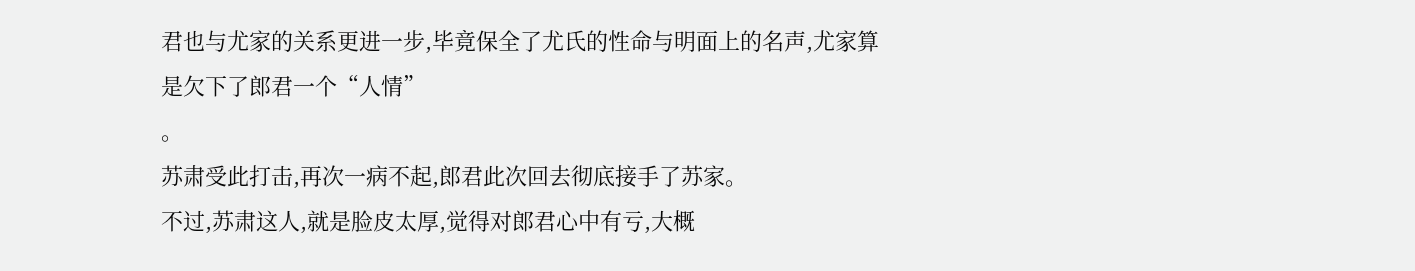君也与尤家的关系更进一步,毕竟保全了尤氏的性命与明面上的名声,尤家算是欠下了郎君一个“人情”
。
苏肃受此打击,再次一病不起,郎君此次回去彻底接手了苏家。
不过,苏肃这人,就是脸皮太厚,觉得对郎君心中有亏,大概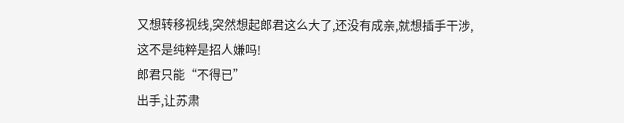又想转移视线,突然想起郎君这么大了,还没有成亲,就想插手干涉,这不是纯粹是招人嫌吗!
郎君只能“不得已”
出手,让苏肃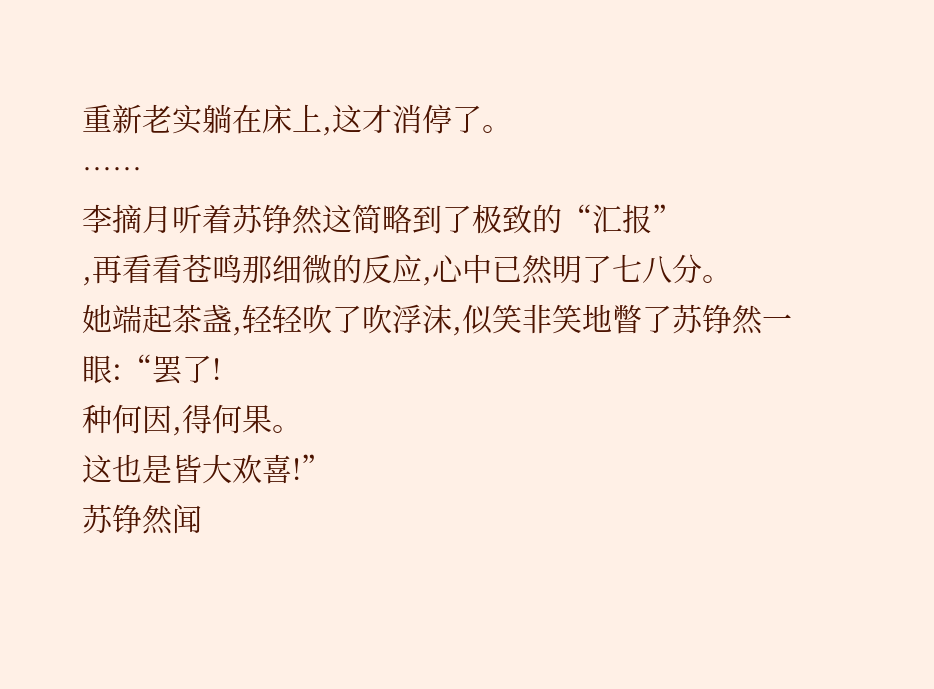重新老实躺在床上,这才消停了。
……
李摘月听着苏铮然这简略到了极致的“汇报”
,再看看苍鸣那细微的反应,心中已然明了七八分。
她端起茶盏,轻轻吹了吹浮沫,似笑非笑地瞥了苏铮然一眼:“罢了!
种何因,得何果。
这也是皆大欢喜!”
苏铮然闻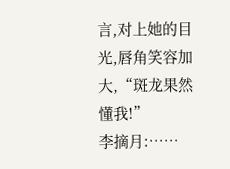言,对上她的目光,唇角笑容加大,“斑龙果然懂我!”
李摘月:……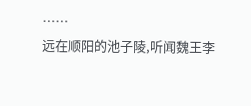……
远在顺阳的池子陵,听闻魏王李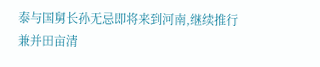泰与国舅长孙无忌即将来到河南,继续推行兼并田亩清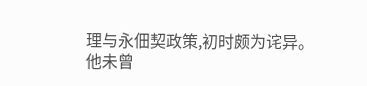理与永佃契政策,初时颇为诧异。
他未曾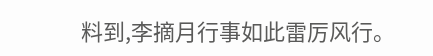料到,李摘月行事如此雷厉风行。